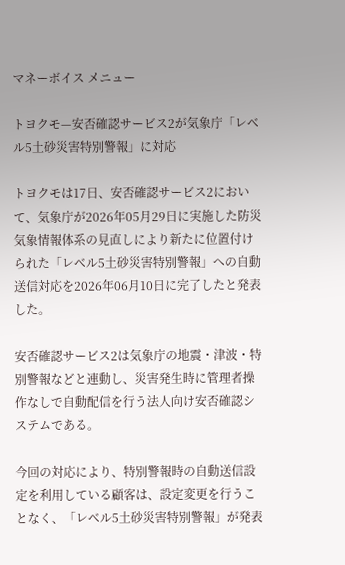マネーボイス メニュー

トヨクモ—安否確認サービス2が気象庁「レベル5土砂災害特別警報」に対応

トヨクモは17日、安否確認サービス2において、気象庁が2026年05月29日に実施した防災気象情報体系の見直しにより新たに位置付けられた「レベル5土砂災害特別警報」への自動送信対応を2026年06月10日に完了したと発表した。

安否確認サービス2は気象庁の地震・津波・特別警報などと連動し、災害発生時に管理者操作なしで自動配信を行う法人向け安否確認システムである。

今回の対応により、特別警報時の自動送信設定を利用している顧客は、設定変更を行うことなく、「レベル5土砂災害特別警報」が発表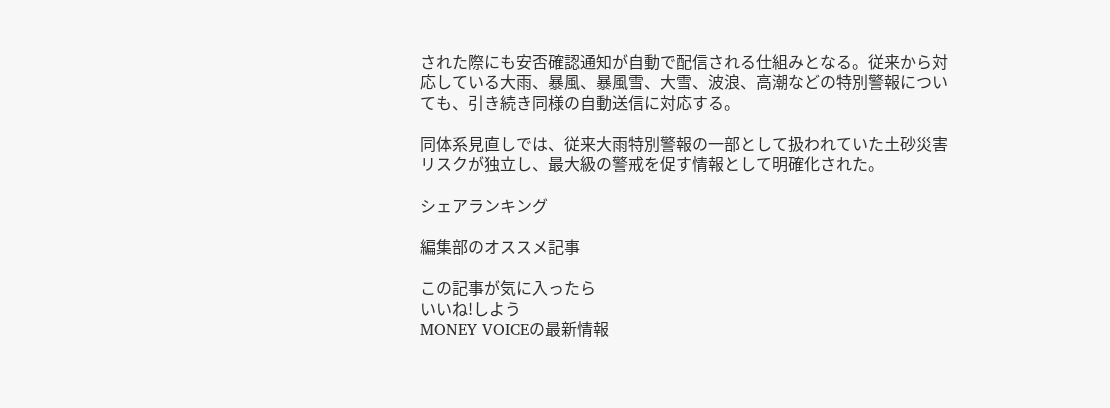された際にも安否確認通知が自動で配信される仕組みとなる。従来から対応している大雨、暴風、暴風雪、大雪、波浪、高潮などの特別警報についても、引き続き同様の自動送信に対応する。

同体系見直しでは、従来大雨特別警報の一部として扱われていた土砂災害リスクが独立し、最大級の警戒を促す情報として明確化された。

シェアランキング

編集部のオススメ記事

この記事が気に入ったら
いいね!しよう
MONEY VOICEの最新情報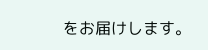をお届けします。